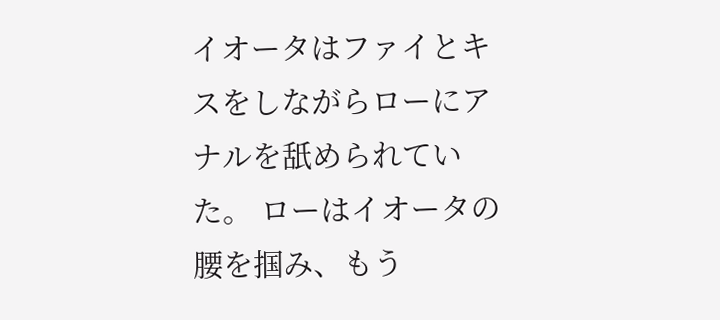イオータはファイとキスをしながらローにアナルを舐められていた。 ローはイオータの腰を掴み、もう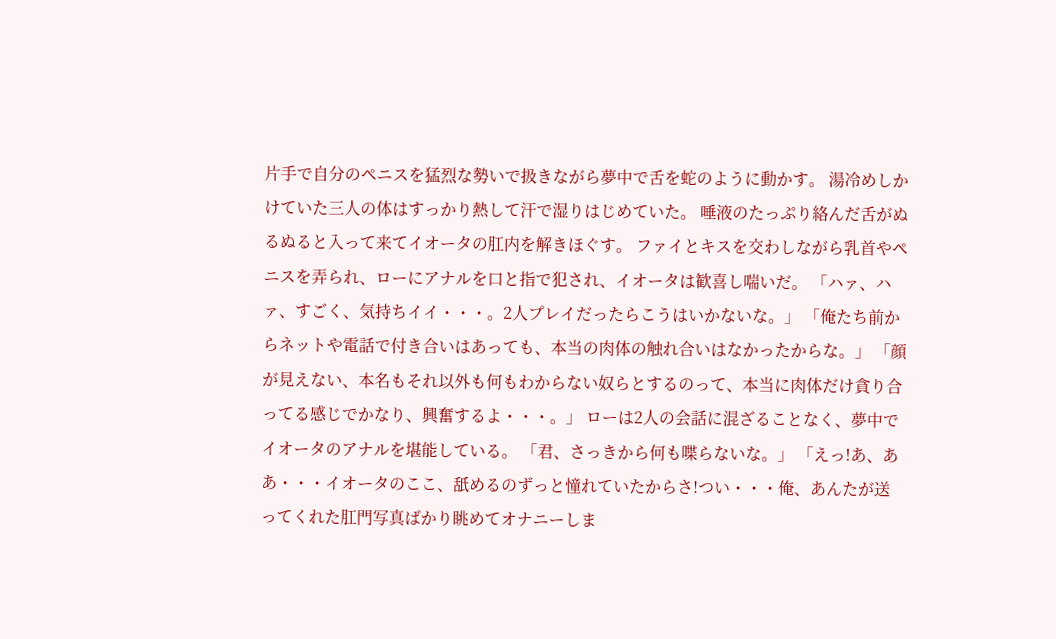片手で自分のペニスを猛烈な勢いで扱きながら夢中で舌を蛇のように動かす。 湯冷めしかけていた三人の体はすっかり熱して汗で湿りはじめていた。 唾液のたっぷり絡んだ舌がぬるぬると入って来てイオータの肛内を解きほぐす。 ファイとキスを交わしながら乳首やペニスを弄られ、ローにアナルを口と指で犯され、イオータは歓喜し喘いだ。 「ハァ、ハァ、すごく、気持ちイイ・・・。2人プレイだったらこうはいかないな。」 「俺たち前からネットや電話で付き合いはあっても、本当の肉体の触れ合いはなかったからな。」 「顔が見えない、本名もそれ以外も何もわからない奴らとするのって、本当に肉体だけ貪り合ってる感じでかなり、興奮するよ・・・。」 ローは2人の会話に混ざることなく、夢中でイオータのアナルを堪能している。 「君、さっきから何も喋らないな。」 「えっ!あ、ああ・・・イオータのここ、舐めるのずっと憧れていたからさ!つい・・・俺、あんたが送ってくれた肛門写真ばかり眺めてオナニーしま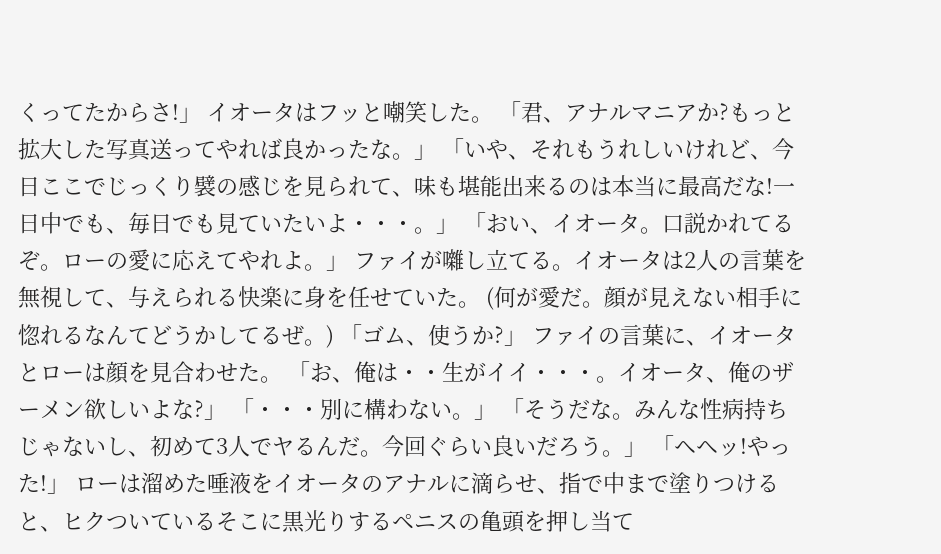くってたからさ!」 イオータはフッと嘲笑した。 「君、アナルマニアか?もっと拡大した写真送ってやれば良かったな。」 「いや、それもうれしいけれど、今日ここでじっくり襞の感じを見られて、味も堪能出来るのは本当に最高だな!一日中でも、毎日でも見ていたいよ・・・。」 「おい、イオータ。口説かれてるぞ。ローの愛に応えてやれよ。」 ファイが囃し立てる。イオータは2人の言葉を無視して、与えられる快楽に身を任せていた。 (何が愛だ。顔が見えない相手に惚れるなんてどうかしてるぜ。) 「ゴム、使うか?」 ファイの言葉に、イオータとローは顔を見合わせた。 「お、俺は・・生がイイ・・・。イオータ、俺のザーメン欲しいよな?」 「・・・別に構わない。」 「そうだな。みんな性病持ちじゃないし、初めて3人でヤるんだ。今回ぐらい良いだろう。」 「ヘヘッ!やった!」 ローは溜めた唾液をイオータのアナルに滴らせ、指で中まで塗りつけると、ヒクついているそこに黒光りするペニスの亀頭を押し当て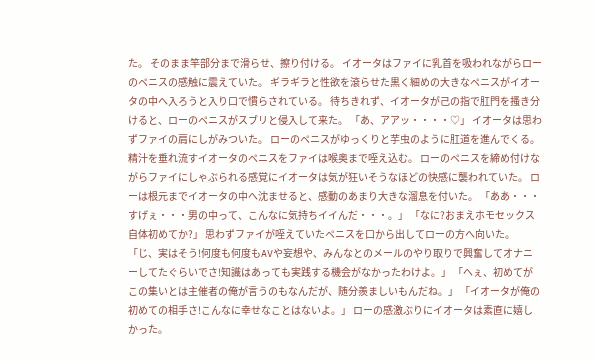た。 そのまま竿部分まで滑らせ、擦り付ける。 イオータはファイに乳首を吸われながらローのペニスの感触に震えていた。 ギラギラと性欲を滾らせた黒く細めの大きなペニスがイオータの中へ入ろうと入り口で慣らされている。 待ちきれず、イオータが己の指で肛門を搔き分けると、ローのペニスがスブリと侵入して来た。 「あ、アアッ・・・・♡」 イオータは思わずファイの肩にしがみついた。 ローのペニスがゆっくりと芋虫のように肛道を進んでくる。 精汁を垂れ流すイオータのペニスをファイは喉奥まで咥え込む。 ローのペニスを締め付けながらファイにしゃぶられる感覚にイオータは気が狂いそうなほどの快感に襲われていた。 ローは根元までイオータの中へ沈ませると、感動のあまり大きな溜息を付いた。 「ああ・・・すげぇ・・・男の中って、こんなに気持ちイイんだ・・・。」 「なに?おまえホモセックス自体初めてか?」 思わずファイが咥えていたペニスを口から出してローの方へ向いた。 「じ、実はそう!何度も何度もAVや妄想や、みんなとのメールのやり取りで興奮してオナニーしてたぐらいでさ!知識はあっても実践する機会がなかったわけよ。」 「へぇ、初めてがこの集いとは主催者の俺が言うのもなんだが、随分羨ましいもんだね。」 「イオータが俺の初めての相手さ!こんなに幸せなことはないよ。」 ローの感激ぶりにイオータは素直に嬉しかった。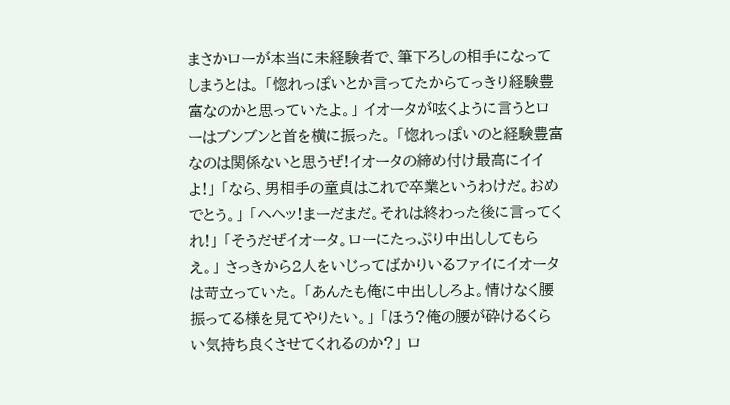まさかローが本当に未経験者で、筆下ろしの相手になってしまうとは。 「惚れっぽいとか言ってたからてっきり経験豊富なのかと思っていたよ。」 イオータが呟くように言うとローはブンブンと首を横に振った。 「惚れっぽいのと経験豊富なのは関係ないと思うぜ!イオータの締め付け最高にイイよ!」 「なら、男相手の童貞はこれで卒業というわけだ。おめでとう。」 「ヘヘッ!まーだまだ。それは終わった後に言ってくれ!」 「そうだぜイオータ。ローにたっぷり中出ししてもらえ。」 さっきから2人をいじってばかりいるファイにイオータは苛立っていた。 「あんたも俺に中出ししろよ。情けなく腰振ってる様を見てやりたい。」 「ほう?俺の腰が砕けるくらい気持ち良くさせてくれるのか?」 ロ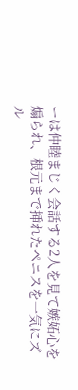ーは仲睦まじく会話する2人を見て嫉妬心を煽られ、根元まで挿れたペニスを一気にズル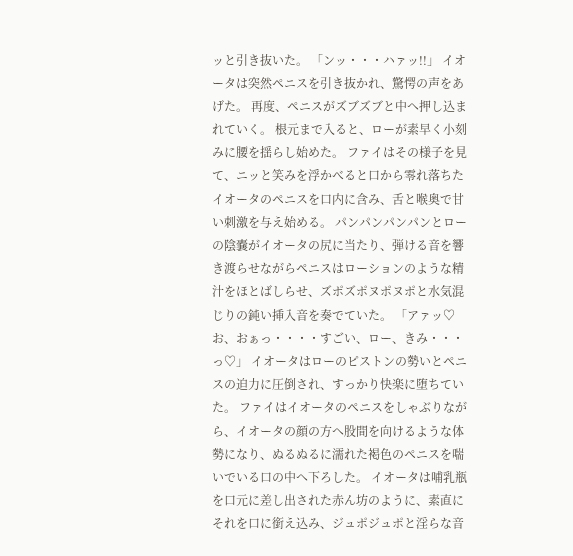ッと引き抜いた。 「ンッ・・・ハァッ!!」 イオータは突然ペニスを引き抜かれ、驚愕の声をあげた。 再度、ペニスがズブズブと中へ押し込まれていく。 根元まで入ると、ローが素早く小刻みに腰を揺らし始めた。 ファイはその様子を見て、ニッと笑みを浮かべると口から零れ落ちたイオータのペニスを口内に含み、舌と喉奥で甘い刺激を与え始める。 パンパンパンパンとローの陰嚢がイオータの尻に当たり、弾ける音を響き渡らせながらペニスはローションのような精汁をほとばしらせ、ズポズポヌポヌポと水気混じりの鈍い挿入音を奏でていた。 「アァッ♡お、おぁっ・・・・すごい、ロー、きみ・・・っ♡」 イオータはローのピストンの勢いとペニスの迫力に圧倒され、すっかり快楽に堕ちていた。 ファイはイオータのペニスをしゃぶりながら、イオータの顔の方へ股間を向けるような体勢になり、ぬるぬるに濡れた褐色のペニスを喘いでいる口の中へ下ろした。 イオータは哺乳瓶を口元に差し出された赤ん坊のように、素直にそれを口に銜え込み、ジュポジュポと淫らな音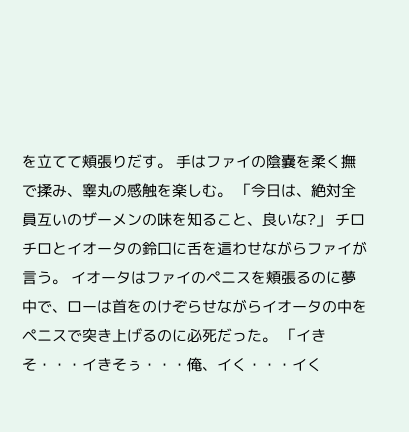を立てて頬張りだす。 手はファイの陰嚢を柔く撫で揉み、睾丸の感触を楽しむ。 「今日は、絶対全員互いのザーメンの味を知ること、良いな?」 チロチロとイオータの鈴口に舌を這わせながらファイが言う。 イオータはファイのペニスを頬張るのに夢中で、ローは首をのけぞらせながらイオータの中をペニスで突き上げるのに必死だった。 「イきそ・・・イきそぅ・・・俺、イく・・・イく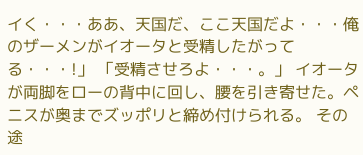イく・・・ああ、天国だ、ここ天国だよ・・・俺のザーメンがイオータと受精したがってる・・・!」 「受精させろよ・・・。」 イオータが両脚をローの背中に回し、腰を引き寄せた。ペニスが奥までズッポリと締め付けられる。 その途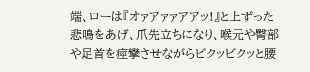端、ローは『オァアァァアアッ!』と上ずった悲鳴をあげ、爪先立ちになり、喉元や臀部や足首を痙攣させながらビクッビクッと腰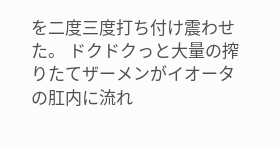を二度三度打ち付け震わせた。 ドクドクっと大量の搾りたてザーメンがイオータの肛内に流れ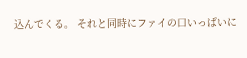込んでくる。 それと同時にファイの口いっぱいに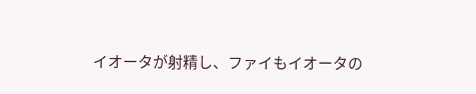イオータが射精し、ファイもイオータの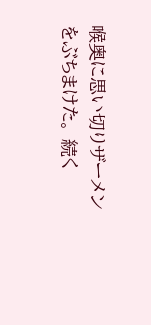喉奥に思い切りザーメンをぶちまけた。 続く